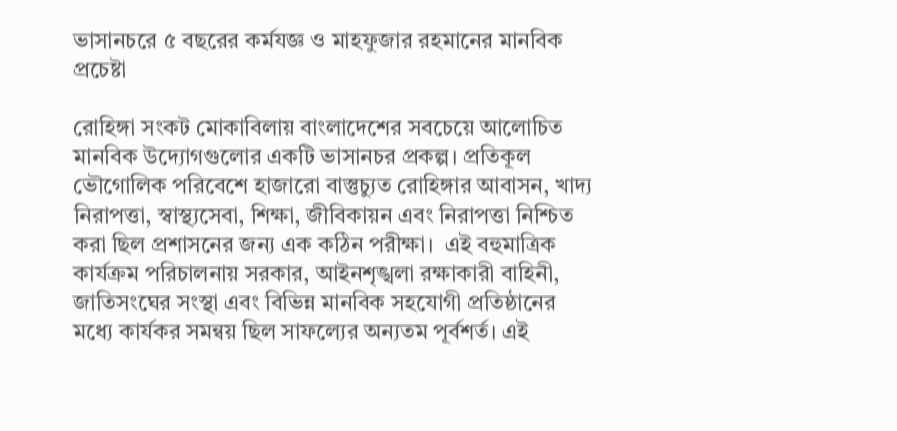ভাসানচরে ৫ বছরের কর্মযজ্ঞ ও মাহফুজার রহমানের মানবিক প্রচেষ্টা

রোহিঙ্গা সংকট মোকাবিলায় বাংলাদেশের সবচেয়ে আলোচিত মানবিক উদ্যোগগুলোর একটি ভাসানচর প্রকল্প। প্রতিকূল ভৌগোলিক পরিবেশে হাজারো বাস্তুচ্যুত রোহিঙ্গার আবাসন, খাদ্য নিরাপত্তা, স্বাস্থ্যসেবা, শিক্ষা, জীবিকায়ন এবং নিরাপত্তা নিশ্চিত করা ছিল প্রশাসনের জন্য এক কঠিন পরীক্ষা।  এই বহুমাত্রিক কার্যক্রম পরিচালনায় সরকার, আইনশৃঙ্খলা রক্ষাকারী বাহিনী, জাতিসংঘের সংস্থা এবং বিভিন্ন মানবিক সহযোগী প্রতিষ্ঠানের মধ্যে কার্যকর সমন্বয় ছিল সাফল্যের অন্যতম পূর্বশর্ত। এই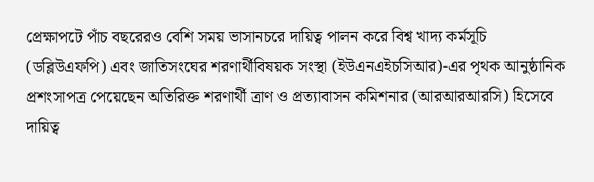প্রেক্ষাপটে পাঁচ বছরেরও বেশি সময় ভাসানচরে দায়িত্ব পালন করে বিশ্ব খাদ্য কর্মসূচি (ডব্লিউএফপি) এবং জাতিসংঘের শরণার্থীবিষয়ক সংস্থা (ইউএনএইচসিআর)-এর পৃথক আনুষ্ঠানিক প্রশংসাপত্র পেয়েছেন অতিরিক্ত শরণার্থী ত্রাণ ও প্রত্যাবাসন কমিশনার (আরআরআরসি) হিসেবে দায়িত্ব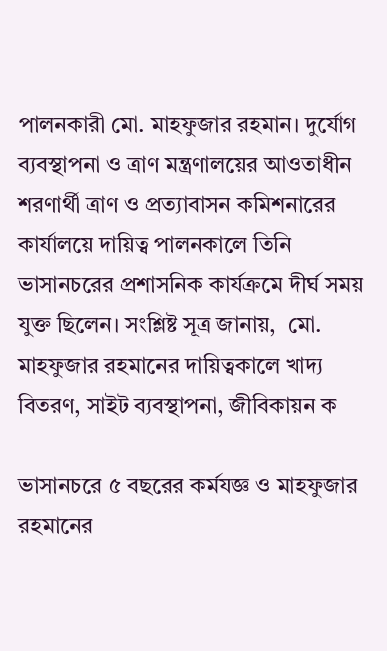পালনকারী মো. মাহফুজার রহমান। দুর্যোগ ব্যবস্থাপনা ও ত্রাণ মন্ত্রণালয়ের আওতাধীন শরণার্থী ত্রাণ ও প্রত্যাবাসন কমিশনারের কার্যালয়ে দায়িত্ব পালনকালে তিনি ভাসানচরের প্রশাসনিক কার্যক্রমে দীর্ঘ সময় যুক্ত ছিলেন। সংশ্লিষ্ট সূত্র জানায়,  মো. মাহফুজার রহমানের দায়িত্বকালে খাদ্য বিতরণ, সাইট ব্যবস্থাপনা, জীবিকায়ন ক

ভাসানচরে ৫ বছরের কর্মযজ্ঞ ও মাহফুজার রহমানের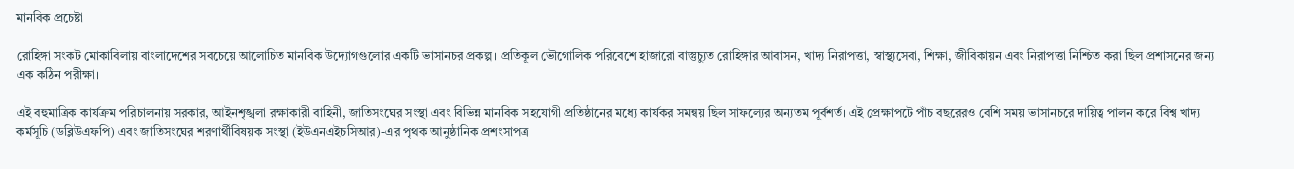মানবিক প্রচেষ্টা

রোহিঙ্গা সংকট মোকাবিলায় বাংলাদেশের সবচেয়ে আলোচিত মানবিক উদ্যোগগুলোর একটি ভাসানচর প্রকল্প। প্রতিকূল ভৌগোলিক পরিবেশে হাজারো বাস্তুচ্যুত রোহিঙ্গার আবাসন, খাদ্য নিরাপত্তা, স্বাস্থ্যসেবা, শিক্ষা, জীবিকায়ন এবং নিরাপত্তা নিশ্চিত করা ছিল প্রশাসনের জন্য এক কঠিন পরীক্ষা।

এই বহুমাত্রিক কার্যক্রম পরিচালনায় সরকার, আইনশৃঙ্খলা রক্ষাকারী বাহিনী, জাতিসংঘের সংস্থা এবং বিভিন্ন মানবিক সহযোগী প্রতিষ্ঠানের মধ্যে কার্যকর সমন্বয় ছিল সাফল্যের অন্যতম পূর্বশর্ত। এই প্রেক্ষাপটে পাঁচ বছরেরও বেশি সময় ভাসানচরে দায়িত্ব পালন করে বিশ্ব খাদ্য কর্মসূচি (ডব্লিউএফপি) এবং জাতিসংঘের শরণার্থীবিষয়ক সংস্থা (ইউএনএইচসিআর)-এর পৃথক আনুষ্ঠানিক প্রশংসাপত্র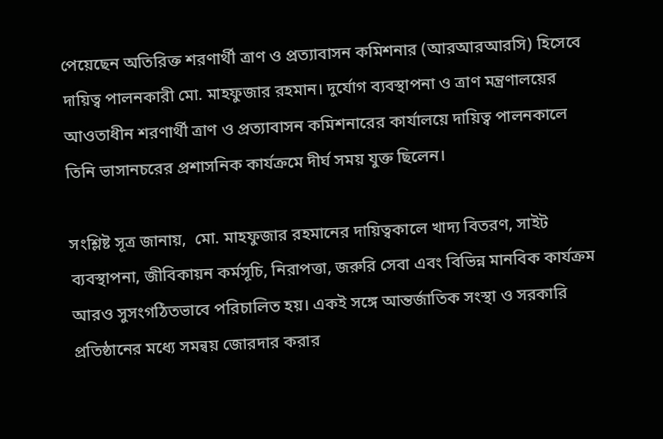পেয়েছেন অতিরিক্ত শরণার্থী ত্রাণ ও প্রত্যাবাসন কমিশনার (আরআরআরসি) হিসেবে দায়িত্ব পালনকারী মো. মাহফুজার রহমান। দুর্যোগ ব্যবস্থাপনা ও ত্রাণ মন্ত্রণালয়ের আওতাধীন শরণার্থী ত্রাণ ও প্রত্যাবাসন কমিশনারের কার্যালয়ে দায়িত্ব পালনকালে তিনি ভাসানচরের প্রশাসনিক কার্যক্রমে দীর্ঘ সময় যুক্ত ছিলেন।

সংশ্লিষ্ট সূত্র জানায়,  মো. মাহফুজার রহমানের দায়িত্বকালে খাদ্য বিতরণ, সাইট ব্যবস্থাপনা, জীবিকায়ন কর্মসূচি, নিরাপত্তা, জরুরি সেবা এবং বিভিন্ন মানবিক কার্যক্রম আরও সুসংগঠিতভাবে পরিচালিত হয়। একই সঙ্গে আন্তর্জাতিক সংস্থা ও সরকারি প্রতিষ্ঠানের মধ্যে সমন্বয় জোরদার করার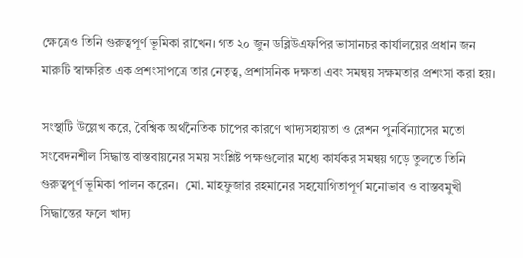ক্ষেত্রেও তিনি গুরুত্বপূর্ণ ভূমিকা রাখেন। গত ২০ জুন ডব্লিউএফপির ভাসানচর কার্যালয়ের প্রধান জন মারুটি স্বাক্ষরিত এক প্রশংসাপত্রে তার নেতৃত্ব, প্রশাসনিক দক্ষতা এবং সমন্বয় সক্ষমতার প্রশংসা করা হয়।

সংস্থাটি উল্লেখ করে, বৈশ্বিক অর্থনৈতিক চাপের কারণে খাদ্যসহায়তা ও রেশন পুনর্বিন্যাসের মতো সংবেদনশীল সিদ্ধান্ত বাস্তবায়নের সময় সংশ্লিষ্ট পক্ষগুলোর মধ্যে কার্যকর সমন্বয় গড়ে তুলতে তিনি গুরুত্বপূর্ণ ভূমিকা পালন করেন।  মো. মাহফুজার রহমানের সহযোগিতাপূর্ণ মনোভাব ও বাস্তবমুখী সিদ্ধান্তের ফলে খাদ্য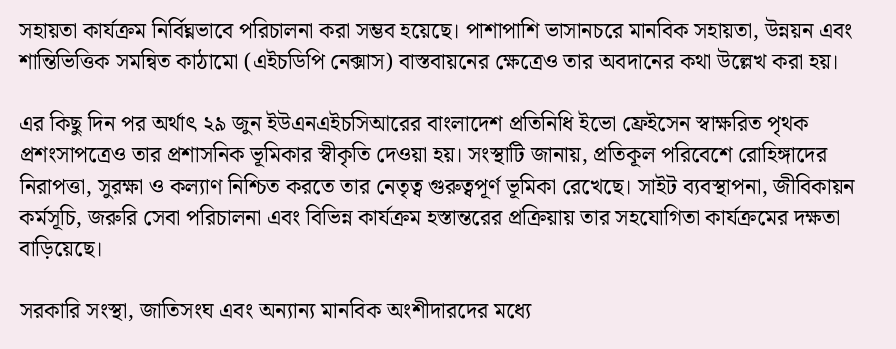সহায়তা কার্যক্রম নির্বিঘ্নভাবে পরিচালনা করা সম্ভব হয়েছে। পাশাপাশি ভাসানচরে মানবিক সহায়তা, উন্নয়ন এবং শান্তিভিত্তিক সমন্বিত কাঠামো (এইচডিপি নেক্সাস) বাস্তবায়নের ক্ষেত্রেও তার অবদানের কথা উল্লেখ করা হয়।

এর কিছু দিন পর অর্থাৎ ২৯ জুন ইউএনএইচসিআরের বাংলাদেশ প্রতিনিধি ইভো ফ্রেইসেন স্বাক্ষরিত পৃথক প্রশংসাপত্রেও তার প্রশাসনিক ভূমিকার স্বীকৃতি দেওয়া হয়। সংস্থাটি জানায়, প্রতিকূল পরিবেশে রোহিঙ্গাদের নিরাপত্তা, সুরক্ষা ও কল্যাণ নিশ্চিত করতে তার নেতৃত্ব গুরুত্বপূর্ণ ভূমিকা রেখেছে। সাইট ব্যবস্থাপনা, জীবিকায়ন কর্মসূচি, জরুরি সেবা পরিচালনা এবং বিভিন্ন কার্যক্রম হস্তান্তরের প্রক্রিয়ায় তার সহযোগিতা কার্যক্রমের দক্ষতা বাড়িয়েছে।

সরকারি সংস্থা, জাতিসংঘ এবং অন্যান্য মানবিক অংশীদারদের মধ্যে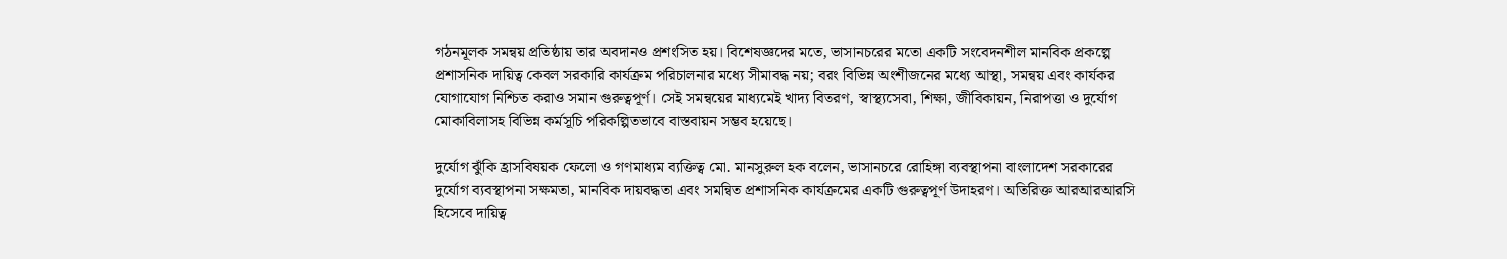গঠনমূলক সমন্বয় প্রতিষ্ঠায় তার অবদানও প্রশংসিত হয়। বিশেষজ্ঞদের মতে, ভাসানচরের মতো একটি সংবেদনশীল মানবিক প্রকল্পে প্রশাসনিক দায়িত্ব কেবল সরকারি কার্যক্রম পরিচালনার মধ্যে সীমাবদ্ধ নয়; বরং বিভিন্ন অংশীজনের মধ্যে আস্থা, সমন্বয় এবং কার্যকর যোগাযোগ নিশ্চিত করাও সমান গুরুত্বপূর্ণ। সেই সমন্বয়ের মাধ্যমেই খাদ্য বিতরণ, স্বাস্থ্যসেবা, শিক্ষা, জীবিকায়ন, নিরাপত্তা ও দুর্যোগ মোকাবিলাসহ বিভিন্ন কর্মসূচি পরিকল্পিতভাবে বাস্তবায়ন সম্ভব হয়েছে।

দুর্যোগ ঝুঁকি হ্রাসবিষয়ক ফেলো ও গণমাধ্যম ব্যক্তিত্ব মো. মানসুরুল হক বলেন, ভাসানচরে রোহিঙ্গা ব্যবস্থাপনা বাংলাদেশ সরকারের দুর্যোগ ব্যবস্থাপনা সক্ষমতা, মানবিক দায়বদ্ধতা এবং সমন্বিত প্রশাসনিক কার্যক্রমের একটি গুরুত্বপূর্ণ উদাহরণ। অতিরিক্ত আরআরআরসি হিসেবে দায়িত্ব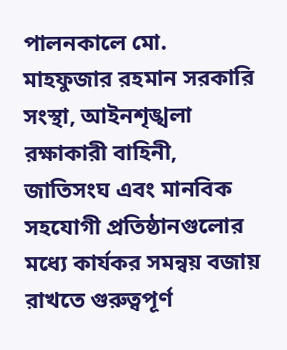পালনকালে মো. মাহফুজার রহমান সরকারি সংস্থা, আইনশৃঙ্খলা রক্ষাকারী বাহিনী, জাতিসংঘ এবং মানবিক সহযোগী প্রতিষ্ঠানগুলোর মধ্যে কার্যকর সমন্বয় বজায় রাখতে গুরুত্বপূর্ণ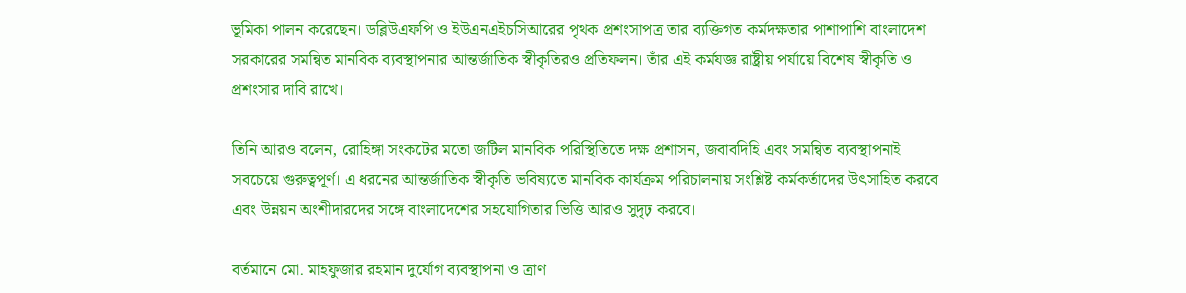ভূমিকা পালন করেছেন। ডব্লিউএফপি ও ইউএনএইচসিআরের পৃথক প্রশংসাপত্র তার ব্যক্তিগত কর্মদক্ষতার পাশাপাশি বাংলাদেশ সরকারের সমন্বিত মানবিক ব্যবস্থাপনার আন্তর্জাতিক স্বীকৃতিরও প্রতিফলন। তাঁর এই কর্মযজ্ঞ রাষ্ট্রীয় পর্যায়ে বিশেষ স্বীকৃতি ও প্রশংসার দাবি রাখে।

তিনি আরও বলেন, রোহিঙ্গা সংকটের মতো জটিল মানবিক পরিস্থিতিতে দক্ষ প্রশাসন, জবাবদিহি এবং সমন্বিত ব্যবস্থাপনাই সবচেয়ে গুরুত্বপূর্ণ। এ ধরনের আন্তর্জাতিক স্বীকৃতি ভবিষ্যতে মানবিক কার্যক্রম পরিচালনায় সংশ্লিষ্ট কর্মকর্তাদের উৎসাহিত করবে এবং উন্নয়ন অংশীদারদের সঙ্গে বাংলাদেশের সহযোগিতার ভিত্তি আরও সুদৃঢ় করবে।

বর্তমানে মো. মাহফুজার রহমান দুর্যোগ ব্যবস্থাপনা ও ত্রাণ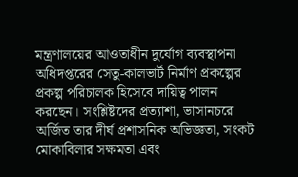মন্ত্রণালয়ের আওতাধীন দুর্যোগ ব্যবস্থাপনা অধিদপ্তরের সেতু-কালভার্ট নির্মাণ প্রকল্পের প্রকল্প পরিচালক হিসেবে দায়িত্ব পালন করছেন। সংশ্লিষ্টদের প্রত্যাশা, ভাসানচরে অর্জিত তার দীর্ঘ প্রশাসনিক অভিজ্ঞতা, সংকট মোকাবিলার সক্ষমতা এবং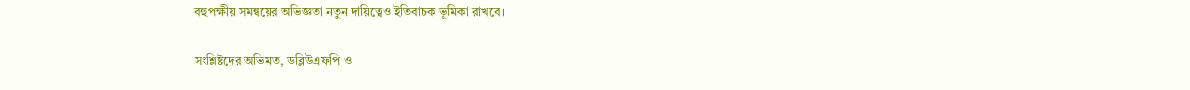বহুপক্ষীয় সমন্বয়ের অভিজ্ঞতা নতুন দায়িত্বেও ইতিবাচক ভূমিকা রাখবে।

সংশ্লিষ্টদের অভিমত, ডব্লিউএফপি ও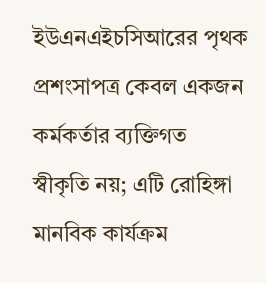ইউএনএইচসিআরের পৃথক প্রশংসাপত্র কেবল একজন কর্মকর্তার ব্যক্তিগত স্বীকৃতি নয়; এটি রোহিঙ্গা মানবিক কার্যক্রম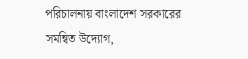পরিচালনায় বাংলাদেশ সরকারের সমন্বিত উদ্যোগ,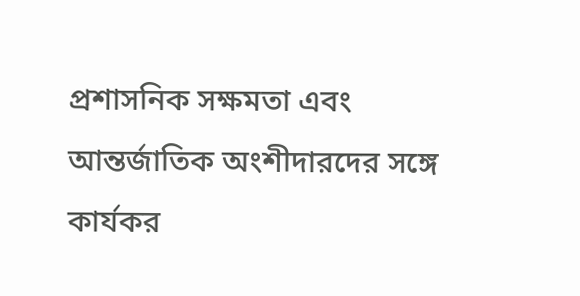প্রশাসনিক সক্ষমতা এবং আন্তর্জাতিক অংশীদারদের সঙ্গে কার্যকর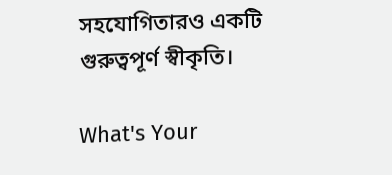সহযোগিতারও একটি গুরুত্বপূর্ণ স্বীকৃতি।

What's Your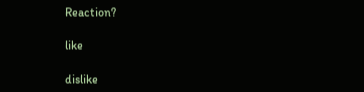Reaction?

like

dislike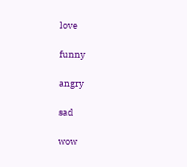love

funny

angry

sad

wow